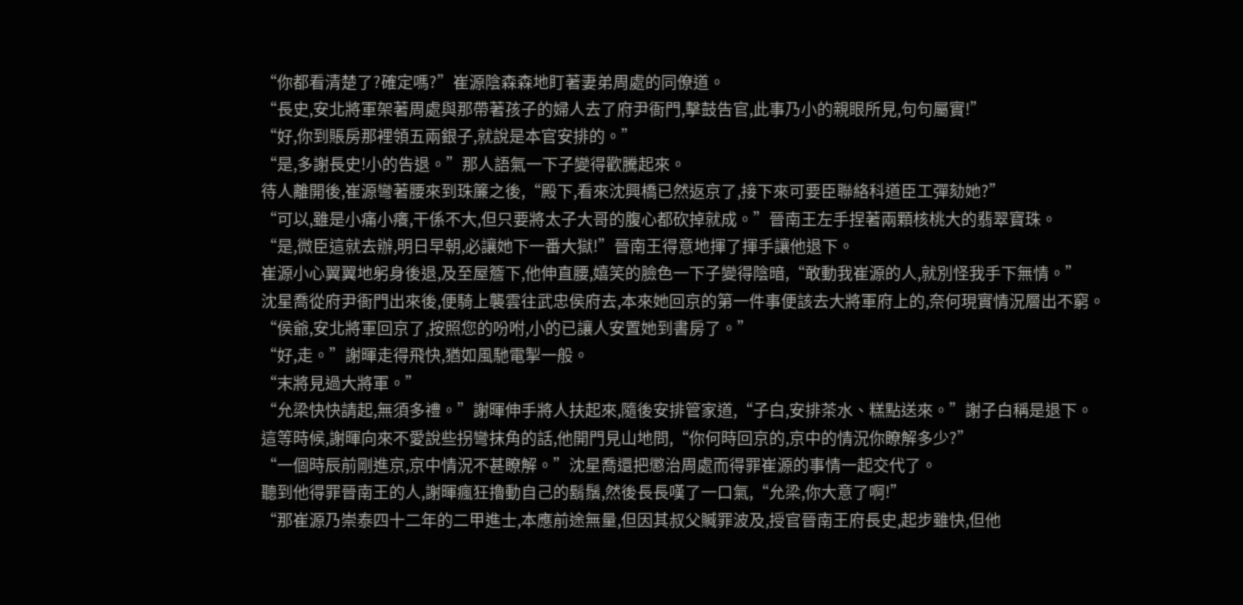“你都看清楚了?確定嗎?”崔源陰森森地盯著妻弟周處的同僚道。
“長史,安北將軍架著周處與那帶著孩子的婦人去了府尹衙門,擊鼓告官,此事乃小的親眼所見,句句屬實!”
“好,你到賬房那裡領五兩銀子,就說是本官安排的。”
“是,多謝長史!小的告退。”那人語氣一下子變得歡騰起來。
待人離開後,崔源彎著腰來到珠簾之後,“殿下,看來沈興橋已然返京了,接下來可要臣聯絡科道臣工彈劾她?”
“可以,雖是小痛小癢,干係不大,但只要將太子大哥的腹心都砍掉就成。”晉南王左手捏著兩顆核桃大的翡翠寶珠。
“是,微臣這就去辦,明日早朝,必讓她下一番大獄!”晉南王得意地揮了揮手讓他退下。
崔源小心翼翼地躬身後退,及至屋簷下,他伸直腰,嬉笑的臉色一下子變得陰暗,“敢動我崔源的人,就別怪我手下無情。”
沈星喬從府尹衙門出來後,便騎上襲雲往武忠侯府去,本來她回京的第一件事便該去大將軍府上的,奈何現實情況層出不窮。
“侯爺,安北將軍回京了,按照您的吩咐,小的已讓人安置她到書房了。”
“好,走。”謝暉走得飛快,猶如風馳電掣一般。
“末將見過大將軍。”
“允梁快快請起,無須多禮。”謝暉伸手將人扶起來,隨後安排管家道,“子白,安排茶水、糕點送來。”謝子白稱是退下。
這等時候,謝暉向來不愛說些拐彎抹角的話,他開門見山地問,“你何時回京的,京中的情況你瞭解多少?”
“一個時辰前剛進京,京中情況不甚瞭解。”沈星喬還把懲治周處而得罪崔源的事情一起交代了。
聽到他得罪晉南王的人,謝暉瘋狂擼動自己的鬍鬚,然後長長嘆了一口氣,“允梁,你大意了啊!”
“那崔源乃崇泰四十二年的二甲進士,本應前途無量,但因其叔父贓罪波及,授官晉南王府長史,起步雖快,但他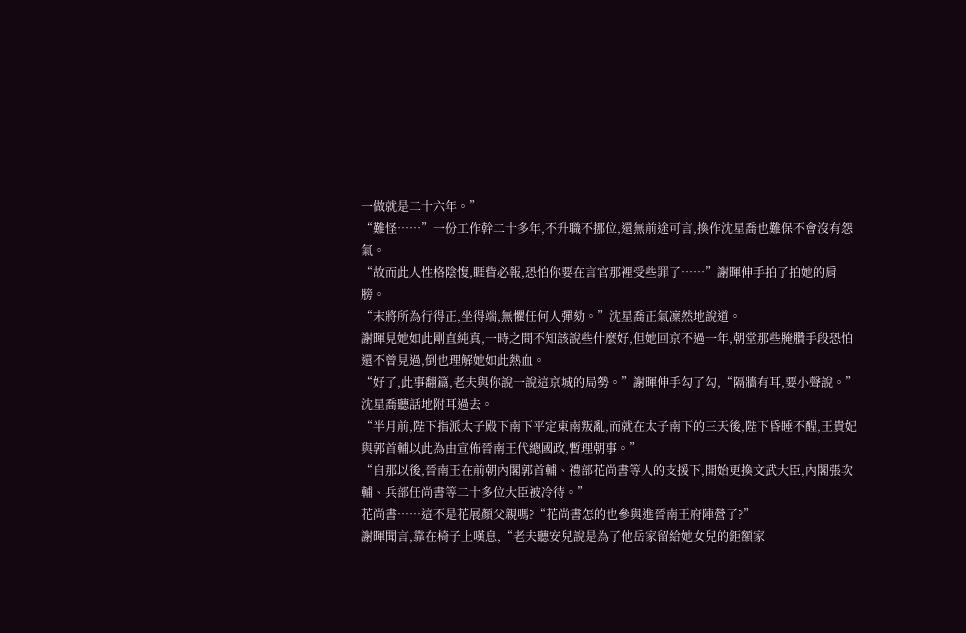一做就是二十六年。”
“難怪……”一份工作幹二十多年,不升職不挪位,還無前途可言,換作沈星喬也難保不會沒有怨氣。
“故而此人性格陰愎,睚眥必報,恐怕你要在言官那裡受些罪了……”謝暉伸手拍了拍她的肩膀。
“末將所為行得正,坐得端,無懼任何人彈劾。”沈星喬正氣凜然地說道。
謝暉見她如此剛直純真,一時之間不知該說些什麼好,但她回京不過一年,朝堂那些腌臢手段恐怕還不曾見過,倒也理解她如此熱血。
“好了,此事翻篇,老夫與你說一說這京城的局勢。”謝暉伸手勾了勾,“隔牆有耳,要小聲說。”沈星喬聽話地附耳過去。
“半月前,陛下指派太子殿下南下平定東南叛亂,而就在太子南下的三天後,陛下昏睡不醒,王貴妃與郭首輔以此為由宣佈晉南王代總國政,暫理朝事。”
“自那以後,晉南王在前朝內閣郭首輔、禮部花尚書等人的支援下,開始更換文武大臣,內閣張次輔、兵部任尚書等二十多位大臣被冷待。”
花尚書……這不是花展顏父親嗎?“花尚書怎的也參與進晉南王府陣營了?”
謝暉聞言,靠在椅子上嘆息,“老夫聽安兒說是為了他岳家留給她女兒的鉅額家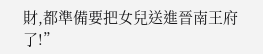財,都準備要把女兒送進晉南王府了!”